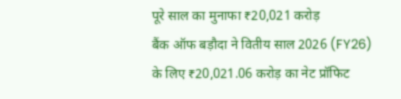पूरे साल का मुनाफा ₹20,021 करोड़
बैंक ऑफ बड़ौदा ने वितीय साल 2026 (FY26) के लिए ₹20,021.06 करोड़ का नेट प्रॉफिट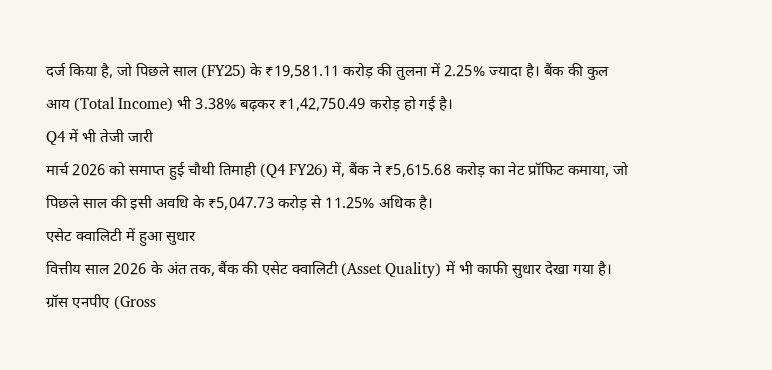दर्ज किया है, जो पिछले साल (FY25) के ₹19,581.11 करोड़ की तुलना में 2.25% ज्यादा है। बैंक की कुल आय (Total Income) भी 3.38% बढ़कर ₹1,42,750.49 करोड़ हो गई है।
Q4 में भी तेजी जारी
मार्च 2026 को समाप्त हुई चौथी तिमाही (Q4 FY26) में, बैंक ने ₹5,615.68 करोड़ का नेट प्रॉफिट कमाया, जो पिछले साल की इसी अवधि के ₹5,047.73 करोड़ से 11.25% अधिक है।
एसेट क्वालिटी में हुआ सुधार
वित्तीय साल 2026 के अंत तक, बैंक की एसेट क्वालिटी (Asset Quality) में भी काफी सुधार देखा गया है। ग्रॉस एनपीए (Gross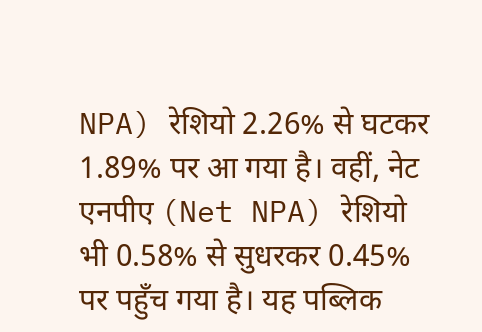NPA) रेशियो 2.26% से घटकर 1.89% पर आ गया है। वहीं, नेट एनपीए (Net NPA) रेशियो भी 0.58% से सुधरकर 0.45% पर पहुँच गया है। यह पब्लिक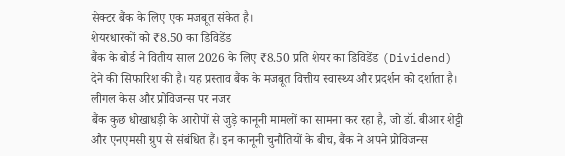सेक्टर बैंक के लिए एक मजबूत संकेत है।
शेयरधारकों को ₹8.50 का डिविडेंड
बैंक के बोर्ड ने वितीय साल 2026 के लिए ₹8.50 प्रति शेयर का डिविडेंड (Dividend) देने की सिफारिश की है। यह प्रस्ताव बैंक के मजबूत वित्तीय स्वास्थ्य और प्रदर्शन को दर्शाता है।
लीगल केस और प्रोविजन्स पर नजर
बैंक कुछ धोखाधड़ी के आरोपों से जुड़े कानूनी मामलों का सामना कर रहा है, जो डॉ. बीआर शेट्टी और एनएमसी ग्रुप से संबंधित हैं। इन कानूनी चुनौतियों के बीच, बैंक ने अपने प्रोविजन्स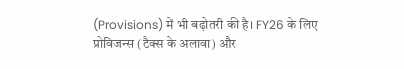(Provisions) में भी बढ़ोतरी की है। FY26 के लिए प्रोविजन्स (टैक्स के अलावा) और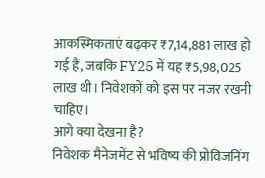आकस्मिकताएं बढ़कर ₹7,14,881 लाख हो गई हैं, जबकि FY25 में यह ₹5,98,025 लाख थी। निवेशकों को इस पर नजर रखनी चाहिए।
आगे क्या देखना है?
निवेशक मैनेजमेंट से भविष्य की प्रोविजनिंग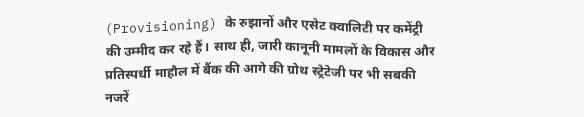(Provisioning) के रुझानों और एसेट क्वालिटी पर कमेंट्री की उम्मीद कर रहे हैं। साथ ही, जारी कानूनी मामलों के विकास और प्रतिस्पर्धी माहौल में बैंक की आगे की ग्रोथ स्ट्रेटेजी पर भी सबकी नजरें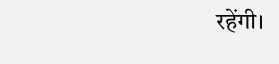रहेंगी।